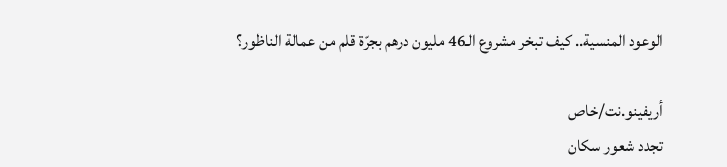الوعود المنسية.. كيف تبخر مشروع الـ46 مليون درهم بجرّة قلم من عمالة الناظور؟

أريفينو.نت/خاص
تجدد شعور سكان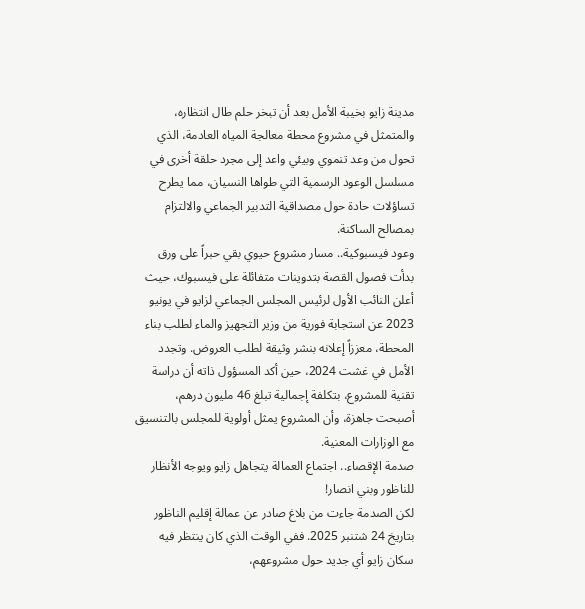مدينة زايو بخيبة الأمل بعد أن تبخر حلم طال انتظاره، والمتمثل في مشروع محطة معالجة المياه العادمة، الذي تحول من وعد تنموي وبيئي واعد إلى مجرد حلقة أخرى في مسلسل الوعود الرسمية التي طواها النسيان، مما يطرح تساؤلات حادة حول مصداقية التدبير الجماعي والالتزام بمصالح الساكنة.
وعود فيسبوكية.. مسار مشروع حيوي بقي حبراً على ورق
بدأت فصول القصة بتدوينات متفائلة على فيسبوك، حيث أعلن النائب الأول لرئيس المجلس الجماعي لزايو في يونيو 2023 عن استجابة فورية من وزير التجهيز والماء لطلب بناء المحطة، معززاً إعلانه بنشر وثيقة لطلب العروض. وتجدد الأمل في غشت 2024، حين أكد المسؤول ذاته أن دراسة تقنية للمشروع، بتكلفة إجمالية تبلغ 46 مليون درهم، أصبحت جاهزة، وأن المشروع يمثل أولوية للمجلس بالتنسيق مع الوزارات المعنية.
صدمة الإقصاء.. اجتماع العمالة يتجاهل زايو ويوجه الأنظار للناظور وبني انصار!
لكن الصدمة جاءت من بلاغ صادر عن عمالة إقليم الناظور بتاريخ 24 شتنبر 2025. ففي الوقت الذي كان ينتظر فيه سكان زايو أي جديد حول مشروعهم،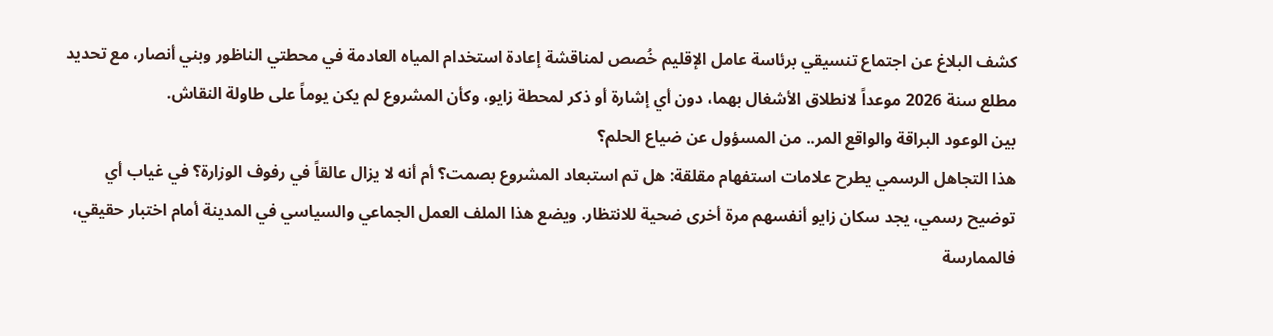كشف البلاغ عن اجتماع تنسيقي برئاسة عامل الإقليم خُصص لمناقشة إعادة استخدام المياه العادمة في محطتي الناظور وبني أنصار، مع تحديد مطلع سنة 2026 موعداً لانطلاق الأشغال بهما، دون أي إشارة أو ذكر لمحطة زايو، وكأن المشروع لم يكن يوماً على طاولة النقاش.
بين الوعود البراقة والواقع المر.. من المسؤول عن ضياع الحلم؟
هذا التجاهل الرسمي يطرح علامات استفهام مقلقة: هل تم استبعاد المشروع بصمت؟ أم أنه لا يزال عالقاً في رفوف الوزارة؟ في غياب أي توضيح رسمي، يجد سكان زايو أنفسهم مرة أخرى ضحية للانتظار. ويضع هذا الملف العمل الجماعي والسياسي في المدينة أمام اختبار حقيقي، فالممارسة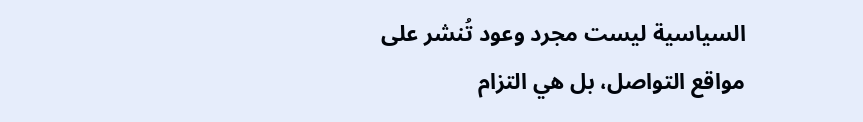السياسية ليست مجرد وعود تُنشر على مواقع التواصل، بل هي التزام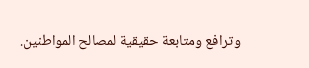وترافع ومتابعة حقيقية لمصالح المواطنين.